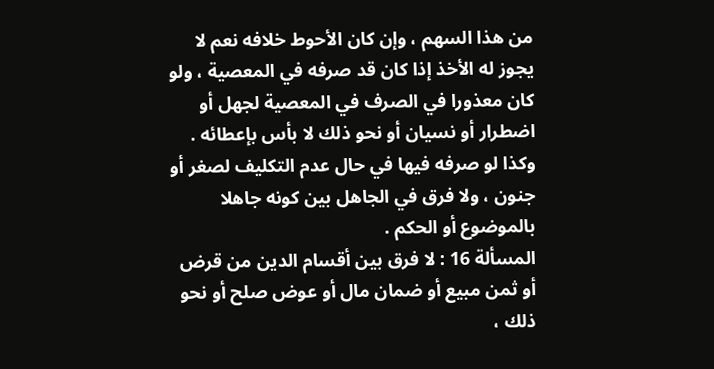من هذا السهم ، وإن كان الأحوط خلافه نعم لا يجوز له الأخذ إذا كان قد صرفه في المعصية ، ولو كان معذورا في الصرف في المعصية لجهل أو اضطرار أو نسيان أو نحو ذلك لا بأس بإعطائه . وكذا لو صرفه فيها في حال عدم التكليف لصغر أو جنون ، ولا فرق في الجاهل بين كونه جاهلا بالموضوع أو الحكم .
المسألة 16 : لا فرق بين أقسام الدين من قرض أو ثمن مبيع أو ضمان مال أو عوض صلح أو نحو ذلك ،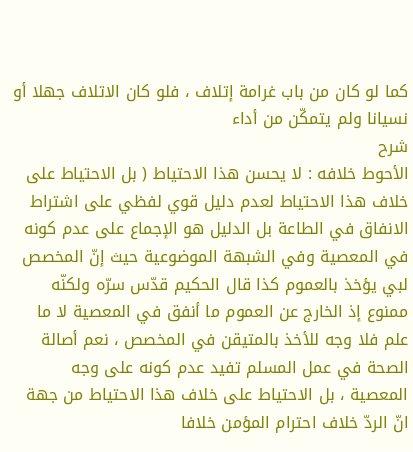كما لو كان من باب غرامة إتلاف ، فلو كان الاتلاف جهلا أو نسيانا ولم يتمكّن من أداء
شرح
الأحوط خلافه : لا يحسن هذا الاحتياط ( بل الاحتياط على خلاف هذا الاحتياط لعدم دليل قوي لفظي على اشتراط الانفاق في الطاعة بل الدليل هو الإجماع على عدم كونه في المعصية وفي الشبهة الموضوعية حيث إنّ المخصص لبي يؤخذ بالعموم كذا قال الحكيم قدّس سرّه ولكنّه ممنوع إذ الخارج عن العموم ما أنفق في المعصية لا ما علم فلا وجه للأخذ بالمتيقن في المخصص ، نعم أصالة الصحة في عمل المسلم تفيد عدم كونه على وجه المعصية ، بل الاحتياط على خلاف هذا الاحتياط من جهة انّ الردّ خلاف احترام المؤمن خلافا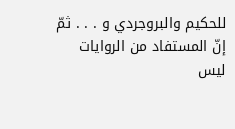للحكيم والبروجردي و . . . ثمّ إنّ المستفاد من الروايات ليس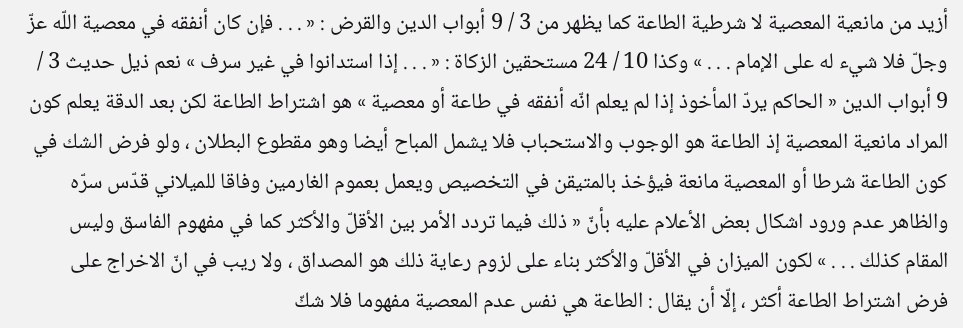أزيد من مانعية المعصية لا شرطية الطاعة كما يظهر من 3 / 9 أبواب الدين والقرض : « . . . فإن كان أنفقه في معصية اللّه عزّ وجلّ فلا شيء له على الإمام . . . » وكذا 10 / 24 مستحقين الزكاة : « . . . إذا استدانوا في غير سرف » نعم ذيل حديث 3 / 9 أبواب الدين « الحاكم يردّ المأخوذ إذا لم يعلم انّه أنفقه في طاعة أو معصية » هو اشتراط الطاعة لكن بعد الدقة يعلم كون المراد مانعية المعصية إذ الطاعة هو الوجوب والاستحباب فلا يشمل المباح أيضا وهو مقطوع البطلان ، ولو فرض الشك في كون الطاعة شرطا أو المعصية مانعة فيؤخذ بالمتيقن في التخصيص ويعمل بعموم الغارمين وفاقا للميلاني قدّس سرّه والظاهر عدم ورود اشكال بعض الأعلام عليه بأنّ « ذلك فيما تردد الأمر بين الأقلّ والأكثر كما في مفهوم الفاسق وليس المقام كذلك . . . » لكون الميزان في الأقلّ والأكثر بناء على لزوم رعاية ذلك هو المصداق ، ولا ريب في انّ الاخراج على فرض اشتراط الطاعة أكثر ، إلّا أن يقال : الطاعة هي نفس عدم المعصية مفهوما فلا شكّ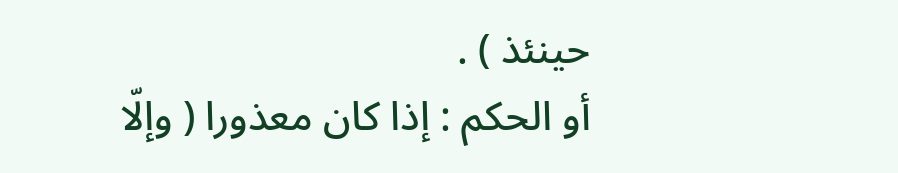حينئذ ) .
أو الحكم : إذا كان معذورا ( وإلّا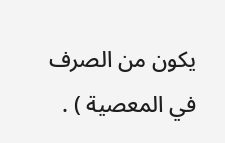يكون من الصرف في المعصية ) .